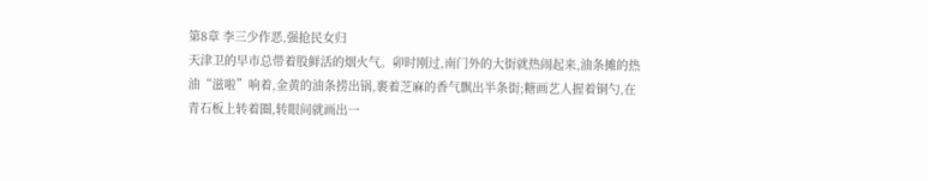第8章 李三少作恶,强抢民女归
天津卫的早市总带着股鲜活的烟火气。卯时刚过,南门外的大街就热闹起来,油条摊的热油“滋啦”响着,金黄的油条捞出锅,裹着芝麻的香气飘出半条街;糖画艺人握着铜勺,在青石板上转着圈,转眼间就画出一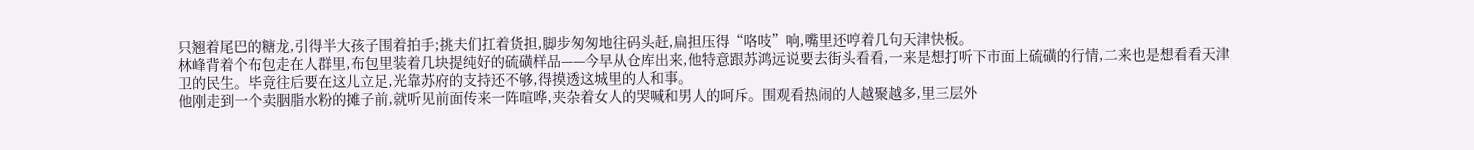只翘着尾巴的糖龙,引得半大孩子围着拍手;挑夫们扛着货担,脚步匆匆地往码头赶,扁担压得“咯吱”响,嘴里还哼着几句天津快板。
林峰背着个布包走在人群里,布包里装着几块提纯好的硫磺样品——今早从仓库出来,他特意跟苏鸿远说要去街头看看,一来是想打听下市面上硫磺的行情,二来也是想看看天津卫的民生。毕竟往后要在这儿立足,光靠苏府的支持还不够,得摸透这城里的人和事。
他刚走到一个卖胭脂水粉的摊子前,就听见前面传来一阵喧哗,夹杂着女人的哭喊和男人的呵斥。围观看热闹的人越聚越多,里三层外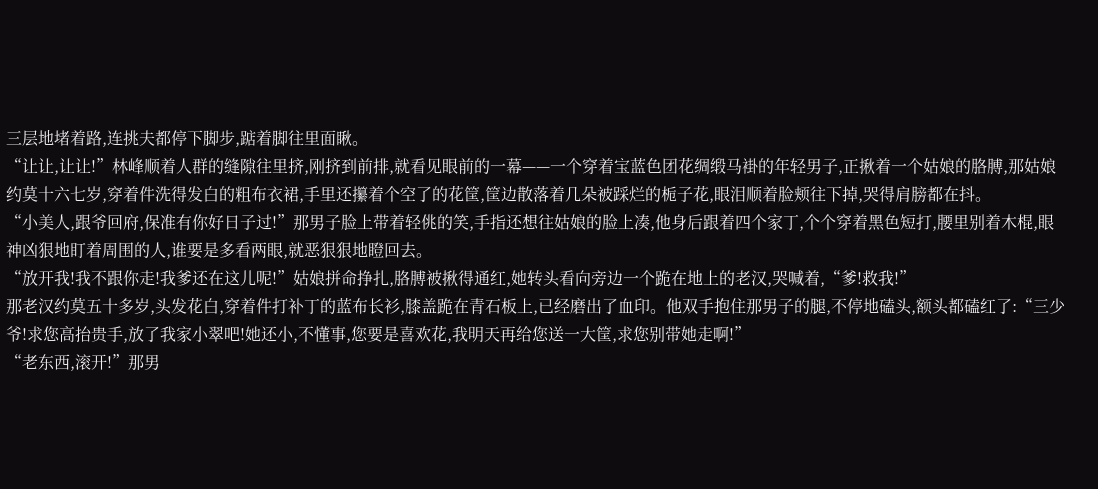三层地堵着路,连挑夫都停下脚步,踮着脚往里面瞅。
“让让,让让!”林峰顺着人群的缝隙往里挤,刚挤到前排,就看见眼前的一幕——一个穿着宝蓝色团花绸缎马褂的年轻男子,正揪着一个姑娘的胳膊,那姑娘约莫十六七岁,穿着件洗得发白的粗布衣裙,手里还攥着个空了的花筐,筐边散落着几朵被踩烂的栀子花,眼泪顺着脸颊往下掉,哭得肩膀都在抖。
“小美人,跟爷回府,保准有你好日子过!”那男子脸上带着轻佻的笑,手指还想往姑娘的脸上凑,他身后跟着四个家丁,个个穿着黑色短打,腰里别着木棍,眼神凶狠地盯着周围的人,谁要是多看两眼,就恶狠狠地瞪回去。
“放开我!我不跟你走!我爹还在这儿呢!”姑娘拼命挣扎,胳膊被揪得通红,她转头看向旁边一个跪在地上的老汉,哭喊着,“爹!救我!”
那老汉约莫五十多岁,头发花白,穿着件打补丁的蓝布长衫,膝盖跪在青石板上,已经磨出了血印。他双手抱住那男子的腿,不停地磕头,额头都磕红了:“三少爷!求您高抬贵手,放了我家小翠吧!她还小,不懂事,您要是喜欢花,我明天再给您送一大筐,求您别带她走啊!”
“老东西,滚开!”那男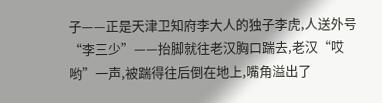子——正是天津卫知府李大人的独子李虎,人送外号“李三少”——抬脚就往老汉胸口踹去,老汉“哎哟”一声,被踹得往后倒在地上,嘴角溢出了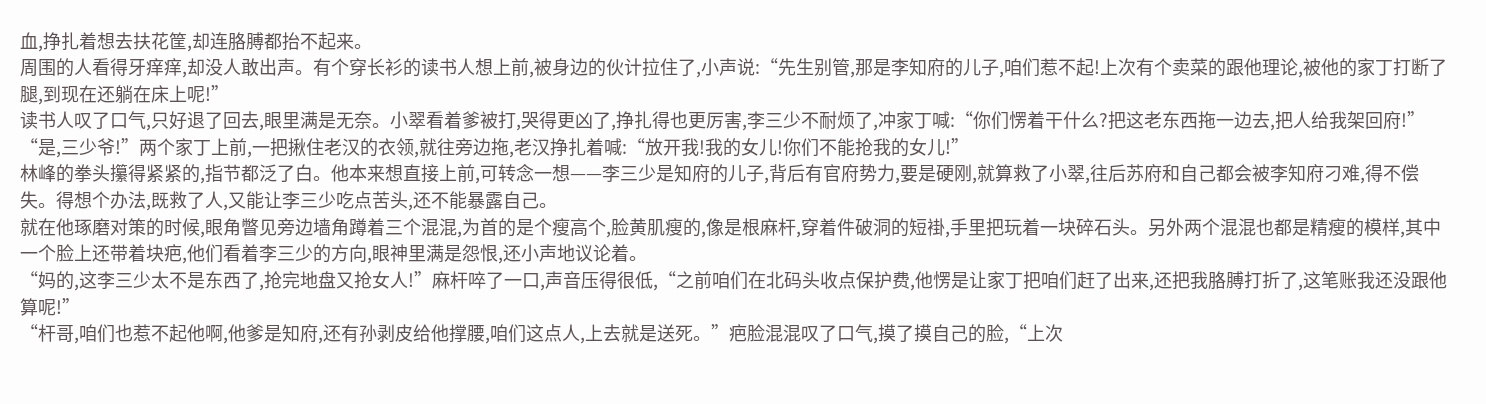血,挣扎着想去扶花筐,却连胳膊都抬不起来。
周围的人看得牙痒痒,却没人敢出声。有个穿长衫的读书人想上前,被身边的伙计拉住了,小声说:“先生别管,那是李知府的儿子,咱们惹不起!上次有个卖菜的跟他理论,被他的家丁打断了腿,到现在还躺在床上呢!”
读书人叹了口气,只好退了回去,眼里满是无奈。小翠看着爹被打,哭得更凶了,挣扎得也更厉害,李三少不耐烦了,冲家丁喊:“你们愣着干什么?把这老东西拖一边去,把人给我架回府!”
“是,三少爷!”两个家丁上前,一把揪住老汉的衣领,就往旁边拖,老汉挣扎着喊:“放开我!我的女儿!你们不能抢我的女儿!”
林峰的拳头攥得紧紧的,指节都泛了白。他本来想直接上前,可转念一想——李三少是知府的儿子,背后有官府势力,要是硬刚,就算救了小翠,往后苏府和自己都会被李知府刁难,得不偿失。得想个办法,既救了人,又能让李三少吃点苦头,还不能暴露自己。
就在他琢磨对策的时候,眼角瞥见旁边墙角蹲着三个混混,为首的是个瘦高个,脸黄肌瘦的,像是根麻杆,穿着件破洞的短褂,手里把玩着一块碎石头。另外两个混混也都是精瘦的模样,其中一个脸上还带着块疤,他们看着李三少的方向,眼神里满是怨恨,还小声地议论着。
“妈的,这李三少太不是东西了,抢完地盘又抢女人!”麻杆啐了一口,声音压得很低,“之前咱们在北码头收点保护费,他愣是让家丁把咱们赶了出来,还把我胳膊打折了,这笔账我还没跟他算呢!”
“杆哥,咱们也惹不起他啊,他爹是知府,还有孙剥皮给他撑腰,咱们这点人,上去就是送死。”疤脸混混叹了口气,摸了摸自己的脸,“上次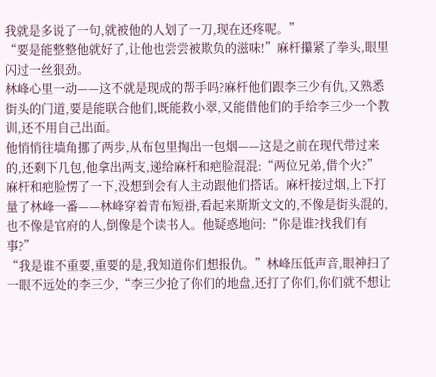我就是多说了一句,就被他的人划了一刀,现在还疼呢。”
“要是能整整他就好了,让他也尝尝被欺负的滋味!”麻杆攥紧了拳头,眼里闪过一丝狠劲。
林峰心里一动——这不就是现成的帮手吗?麻杆他们跟李三少有仇,又熟悉街头的门道,要是能联合他们,既能救小翠,又能借他们的手给李三少一个教训,还不用自己出面。
他悄悄往墙角挪了两步,从布包里掏出一包烟——这是之前在现代带过来的,还剩下几包,他拿出两支,递给麻杆和疤脸混混:“两位兄弟,借个火?”
麻杆和疤脸愣了一下,没想到会有人主动跟他们搭话。麻杆接过烟,上下打量了林峰一番——林峰穿着青布短褂,看起来斯斯文文的,不像是街头混的,也不像是官府的人,倒像是个读书人。他疑惑地问:“你是谁?找我们有事?”
“我是谁不重要,重要的是,我知道你们想报仇。”林峰压低声音,眼神扫了一眼不远处的李三少,“李三少抢了你们的地盘,还打了你们,你们就不想让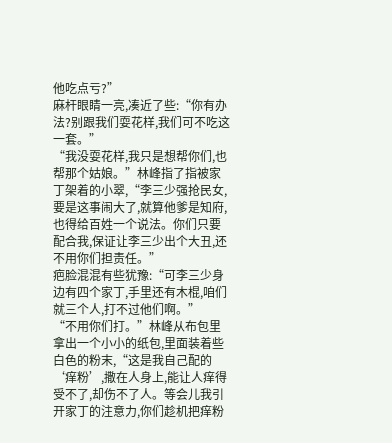他吃点亏?”
麻杆眼睛一亮,凑近了些:“你有办法?别跟我们耍花样,我们可不吃这一套。”
“我没耍花样,我只是想帮你们,也帮那个姑娘。”林峰指了指被家丁架着的小翠,“李三少强抢民女,要是这事闹大了,就算他爹是知府,也得给百姓一个说法。你们只要配合我,保证让李三少出个大丑,还不用你们担责任。”
疤脸混混有些犹豫:“可李三少身边有四个家丁,手里还有木棍,咱们就三个人,打不过他们啊。”
“不用你们打。”林峰从布包里拿出一个小小的纸包,里面装着些白色的粉末,“这是我自己配的‘痒粉’,撒在人身上,能让人痒得受不了,却伤不了人。等会儿我引开家丁的注意力,你们趁机把痒粉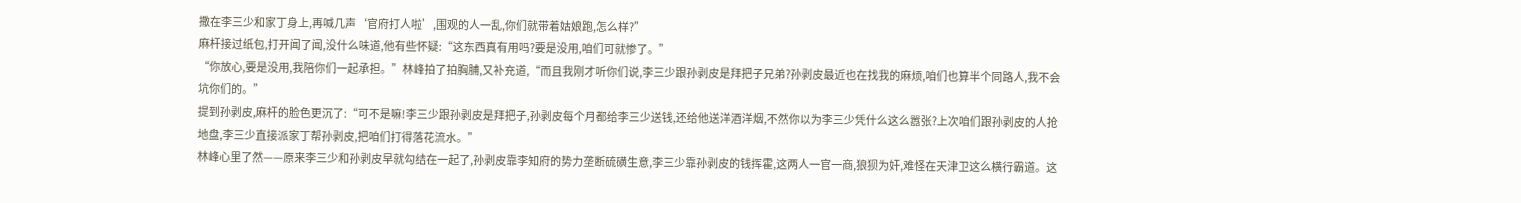撒在李三少和家丁身上,再喊几声‘官府打人啦’,围观的人一乱,你们就带着姑娘跑,怎么样?”
麻杆接过纸包,打开闻了闻,没什么味道,他有些怀疑:“这东西真有用吗?要是没用,咱们可就惨了。”
“你放心,要是没用,我陪你们一起承担。”林峰拍了拍胸脯,又补充道,“而且我刚才听你们说,李三少跟孙剥皮是拜把子兄弟?孙剥皮最近也在找我的麻烦,咱们也算半个同路人,我不会坑你们的。”
提到孙剥皮,麻杆的脸色更沉了:“可不是嘛!李三少跟孙剥皮是拜把子,孙剥皮每个月都给李三少送钱,还给他送洋酒洋烟,不然你以为李三少凭什么这么嚣张?上次咱们跟孙剥皮的人抢地盘,李三少直接派家丁帮孙剥皮,把咱们打得落花流水。”
林峰心里了然——原来李三少和孙剥皮早就勾结在一起了,孙剥皮靠李知府的势力垄断硫磺生意,李三少靠孙剥皮的钱挥霍,这两人一官一商,狼狈为奸,难怪在天津卫这么横行霸道。这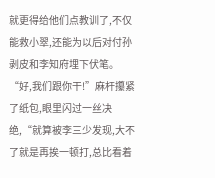就更得给他们点教训了,不仅能救小翠,还能为以后对付孙剥皮和李知府埋下伏笔。
“好,我们跟你干!”麻杆攥紧了纸包,眼里闪过一丝决绝,“就算被李三少发现,大不了就是再挨一顿打,总比看着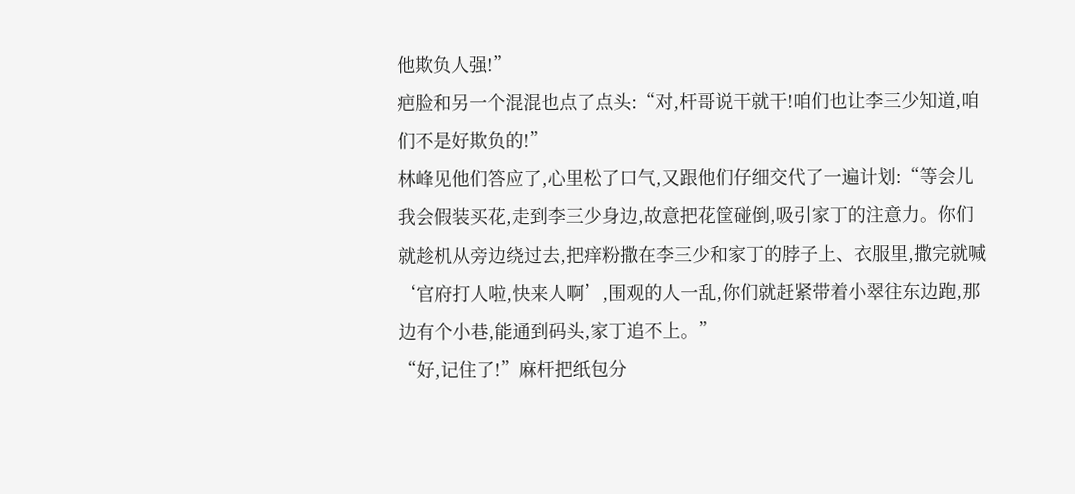他欺负人强!”
疤脸和另一个混混也点了点头:“对,杆哥说干就干!咱们也让李三少知道,咱们不是好欺负的!”
林峰见他们答应了,心里松了口气,又跟他们仔细交代了一遍计划:“等会儿我会假装买花,走到李三少身边,故意把花筐碰倒,吸引家丁的注意力。你们就趁机从旁边绕过去,把痒粉撒在李三少和家丁的脖子上、衣服里,撒完就喊‘官府打人啦,快来人啊’,围观的人一乱,你们就赶紧带着小翠往东边跑,那边有个小巷,能通到码头,家丁追不上。”
“好,记住了!”麻杆把纸包分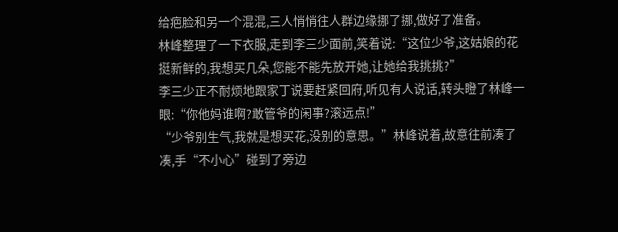给疤脸和另一个混混,三人悄悄往人群边缘挪了挪,做好了准备。
林峰整理了一下衣服,走到李三少面前,笑着说:“这位少爷,这姑娘的花挺新鲜的,我想买几朵,您能不能先放开她,让她给我挑挑?”
李三少正不耐烦地跟家丁说要赶紧回府,听见有人说话,转头瞪了林峰一眼:“你他妈谁啊?敢管爷的闲事?滚远点!”
“少爷别生气,我就是想买花,没别的意思。”林峰说着,故意往前凑了凑,手“不小心”碰到了旁边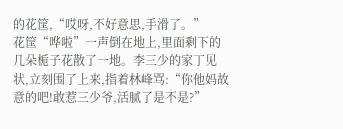的花筐,“哎呀,不好意思,手滑了。”
花筐“哗啦”一声倒在地上,里面剩下的几朵栀子花散了一地。李三少的家丁见状,立刻围了上来,指着林峰骂:“你他妈故意的吧!敢惹三少爷,活腻了是不是?”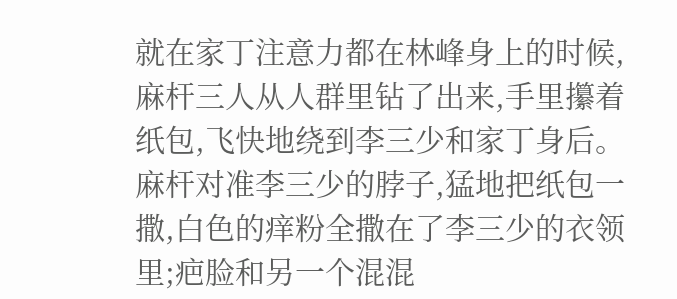就在家丁注意力都在林峰身上的时候,麻杆三人从人群里钻了出来,手里攥着纸包,飞快地绕到李三少和家丁身后。麻杆对准李三少的脖子,猛地把纸包一撒,白色的痒粉全撒在了李三少的衣领里;疤脸和另一个混混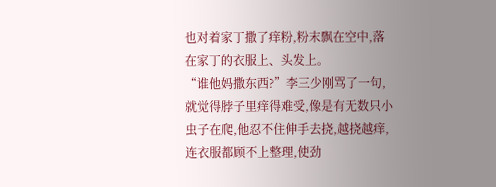也对着家丁撒了痒粉,粉末飘在空中,落在家丁的衣服上、头发上。
“谁他妈撒东西?”李三少刚骂了一句,就觉得脖子里痒得难受,像是有无数只小虫子在爬,他忍不住伸手去挠,越挠越痒,连衣服都顾不上整理,使劲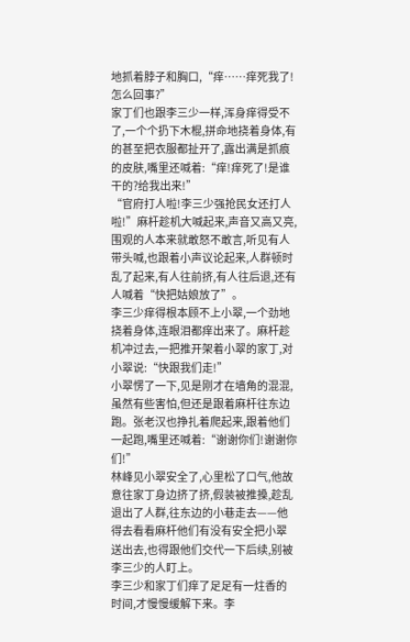地抓着脖子和胸口,“痒……痒死我了!怎么回事?”
家丁们也跟李三少一样,浑身痒得受不了,一个个扔下木棍,拼命地挠着身体,有的甚至把衣服都扯开了,露出满是抓痕的皮肤,嘴里还喊着:“痒!痒死了!是谁干的?给我出来!”
“官府打人啦!李三少强抢民女还打人啦!”麻杆趁机大喊起来,声音又高又亮,围观的人本来就敢怒不敢言,听见有人带头喊,也跟着小声议论起来,人群顿时乱了起来,有人往前挤,有人往后退,还有人喊着“快把姑娘放了”。
李三少痒得根本顾不上小翠,一个劲地挠着身体,连眼泪都痒出来了。麻杆趁机冲过去,一把推开架着小翠的家丁,对小翠说:“快跟我们走!”
小翠愣了一下,见是刚才在墙角的混混,虽然有些害怕,但还是跟着麻杆往东边跑。张老汉也挣扎着爬起来,跟着他们一起跑,嘴里还喊着:“谢谢你们!谢谢你们!”
林峰见小翠安全了,心里松了口气,他故意往家丁身边挤了挤,假装被推搡,趁乱退出了人群,往东边的小巷走去——他得去看看麻杆他们有没有安全把小翠送出去,也得跟他们交代一下后续,别被李三少的人盯上。
李三少和家丁们痒了足足有一炷香的时间,才慢慢缓解下来。李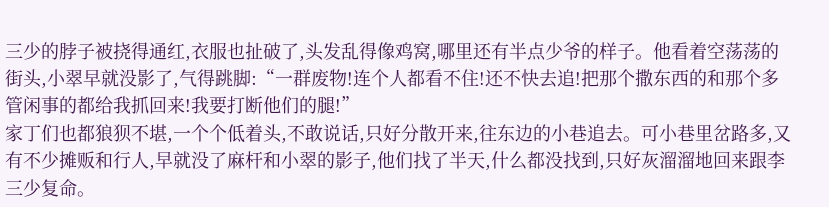三少的脖子被挠得通红,衣服也扯破了,头发乱得像鸡窝,哪里还有半点少爷的样子。他看着空荡荡的街头,小翠早就没影了,气得跳脚:“一群废物!连个人都看不住!还不快去追!把那个撒东西的和那个多管闲事的都给我抓回来!我要打断他们的腿!”
家丁们也都狼狈不堪,一个个低着头,不敢说话,只好分散开来,往东边的小巷追去。可小巷里岔路多,又有不少摊贩和行人,早就没了麻杆和小翠的影子,他们找了半天,什么都没找到,只好灰溜溜地回来跟李三少复命。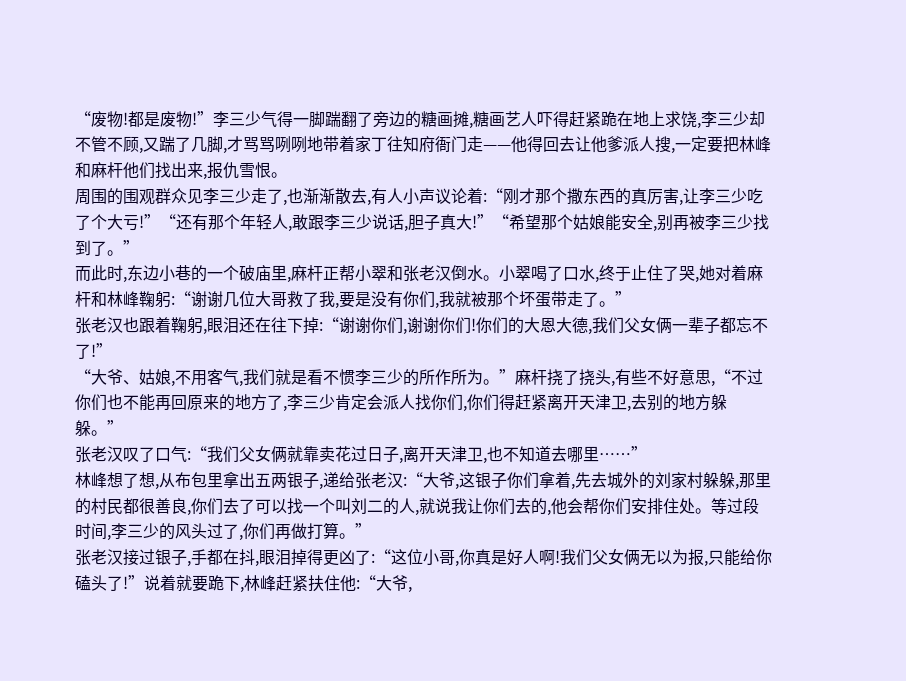“废物!都是废物!”李三少气得一脚踹翻了旁边的糖画摊,糖画艺人吓得赶紧跪在地上求饶,李三少却不管不顾,又踹了几脚,才骂骂咧咧地带着家丁往知府衙门走——他得回去让他爹派人搜,一定要把林峰和麻杆他们找出来,报仇雪恨。
周围的围观群众见李三少走了,也渐渐散去,有人小声议论着:“刚才那个撒东西的真厉害,让李三少吃了个大亏!”“还有那个年轻人,敢跟李三少说话,胆子真大!”“希望那个姑娘能安全,别再被李三少找到了。”
而此时,东边小巷的一个破庙里,麻杆正帮小翠和张老汉倒水。小翠喝了口水,终于止住了哭,她对着麻杆和林峰鞠躬:“谢谢几位大哥救了我,要是没有你们,我就被那个坏蛋带走了。”
张老汉也跟着鞠躬,眼泪还在往下掉:“谢谢你们,谢谢你们!你们的大恩大德,我们父女俩一辈子都忘不了!”
“大爷、姑娘,不用客气,我们就是看不惯李三少的所作所为。”麻杆挠了挠头,有些不好意思,“不过你们也不能再回原来的地方了,李三少肯定会派人找你们,你们得赶紧离开天津卫,去别的地方躲躲。”
张老汉叹了口气:“我们父女俩就靠卖花过日子,离开天津卫,也不知道去哪里……”
林峰想了想,从布包里拿出五两银子,递给张老汉:“大爷,这银子你们拿着,先去城外的刘家村躲躲,那里的村民都很善良,你们去了可以找一个叫刘二的人,就说我让你们去的,他会帮你们安排住处。等过段时间,李三少的风头过了,你们再做打算。”
张老汉接过银子,手都在抖,眼泪掉得更凶了:“这位小哥,你真是好人啊!我们父女俩无以为报,只能给你磕头了!”说着就要跪下,林峰赶紧扶住他:“大爷,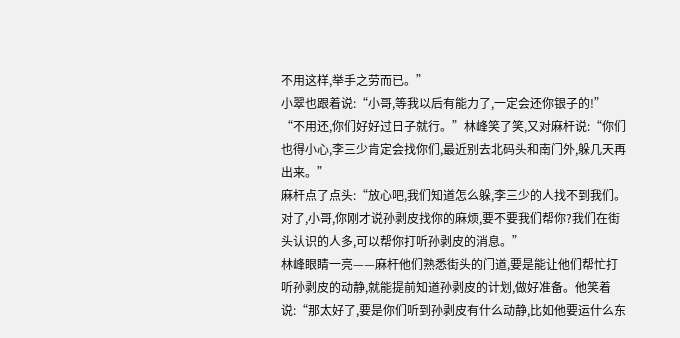不用这样,举手之劳而已。”
小翠也跟着说:“小哥,等我以后有能力了,一定会还你银子的!”
“不用还,你们好好过日子就行。”林峰笑了笑,又对麻杆说:“你们也得小心,李三少肯定会找你们,最近别去北码头和南门外,躲几天再出来。”
麻杆点了点头:“放心吧,我们知道怎么躲,李三少的人找不到我们。对了,小哥,你刚才说孙剥皮找你的麻烦,要不要我们帮你?我们在街头认识的人多,可以帮你打听孙剥皮的消息。”
林峰眼睛一亮——麻杆他们熟悉街头的门道,要是能让他们帮忙打听孙剥皮的动静,就能提前知道孙剥皮的计划,做好准备。他笑着说:“那太好了,要是你们听到孙剥皮有什么动静,比如他要运什么东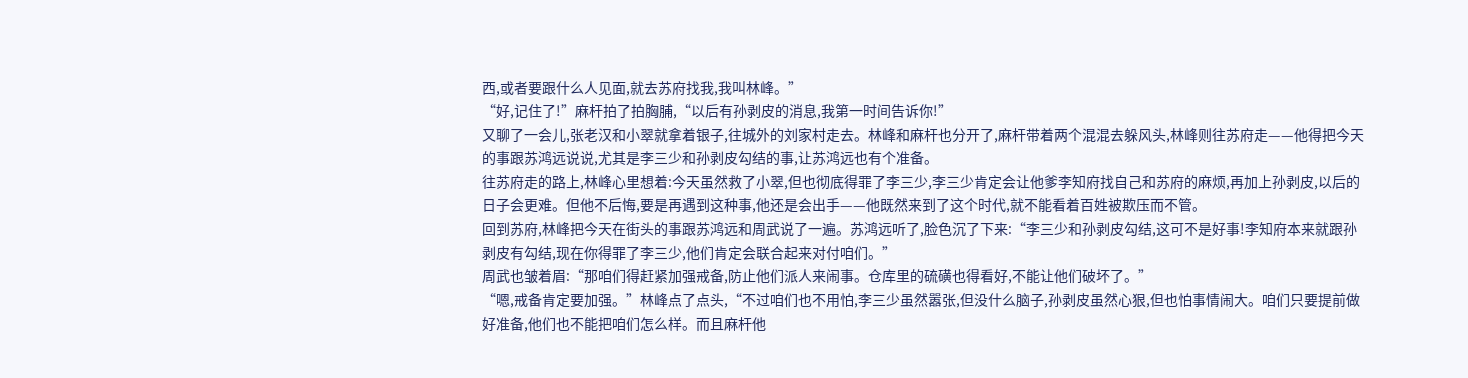西,或者要跟什么人见面,就去苏府找我,我叫林峰。”
“好,记住了!”麻杆拍了拍胸脯,“以后有孙剥皮的消息,我第一时间告诉你!”
又聊了一会儿,张老汉和小翠就拿着银子,往城外的刘家村走去。林峰和麻杆也分开了,麻杆带着两个混混去躲风头,林峰则往苏府走——他得把今天的事跟苏鸿远说说,尤其是李三少和孙剥皮勾结的事,让苏鸿远也有个准备。
往苏府走的路上,林峰心里想着:今天虽然救了小翠,但也彻底得罪了李三少,李三少肯定会让他爹李知府找自己和苏府的麻烦,再加上孙剥皮,以后的日子会更难。但他不后悔,要是再遇到这种事,他还是会出手——他既然来到了这个时代,就不能看着百姓被欺压而不管。
回到苏府,林峰把今天在街头的事跟苏鸿远和周武说了一遍。苏鸿远听了,脸色沉了下来:“李三少和孙剥皮勾结,这可不是好事!李知府本来就跟孙剥皮有勾结,现在你得罪了李三少,他们肯定会联合起来对付咱们。”
周武也皱着眉:“那咱们得赶紧加强戒备,防止他们派人来闹事。仓库里的硫磺也得看好,不能让他们破坏了。”
“嗯,戒备肯定要加强。”林峰点了点头,“不过咱们也不用怕,李三少虽然嚣张,但没什么脑子,孙剥皮虽然心狠,但也怕事情闹大。咱们只要提前做好准备,他们也不能把咱们怎么样。而且麻杆他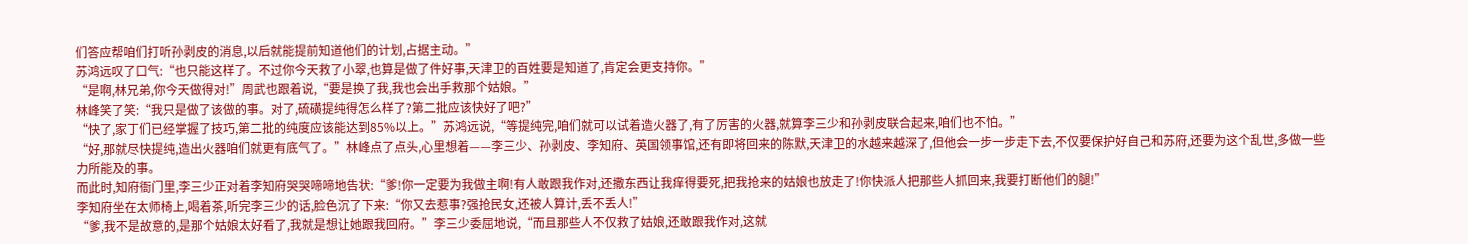们答应帮咱们打听孙剥皮的消息,以后就能提前知道他们的计划,占据主动。”
苏鸿远叹了口气:“也只能这样了。不过你今天救了小翠,也算是做了件好事,天津卫的百姓要是知道了,肯定会更支持你。”
“是啊,林兄弟,你今天做得对!”周武也跟着说,“要是换了我,我也会出手救那个姑娘。”
林峰笑了笑:“我只是做了该做的事。对了,硫磺提纯得怎么样了?第二批应该快好了吧?”
“快了,家丁们已经掌握了技巧,第二批的纯度应该能达到85%以上。”苏鸿远说,“等提纯完,咱们就可以试着造火器了,有了厉害的火器,就算李三少和孙剥皮联合起来,咱们也不怕。”
“好,那就尽快提纯,造出火器咱们就更有底气了。”林峰点了点头,心里想着——李三少、孙剥皮、李知府、英国领事馆,还有即将回来的陈默,天津卫的水越来越深了,但他会一步一步走下去,不仅要保护好自己和苏府,还要为这个乱世,多做一些力所能及的事。
而此时,知府衙门里,李三少正对着李知府哭哭啼啼地告状:“爹!你一定要为我做主啊!有人敢跟我作对,还撒东西让我痒得要死,把我抢来的姑娘也放走了!你快派人把那些人抓回来,我要打断他们的腿!”
李知府坐在太师椅上,喝着茶,听完李三少的话,脸色沉了下来:“你又去惹事?强抢民女,还被人算计,丢不丢人!”
“爹,我不是故意的,是那个姑娘太好看了,我就是想让她跟我回府。”李三少委屈地说,“而且那些人不仅救了姑娘,还敢跟我作对,这就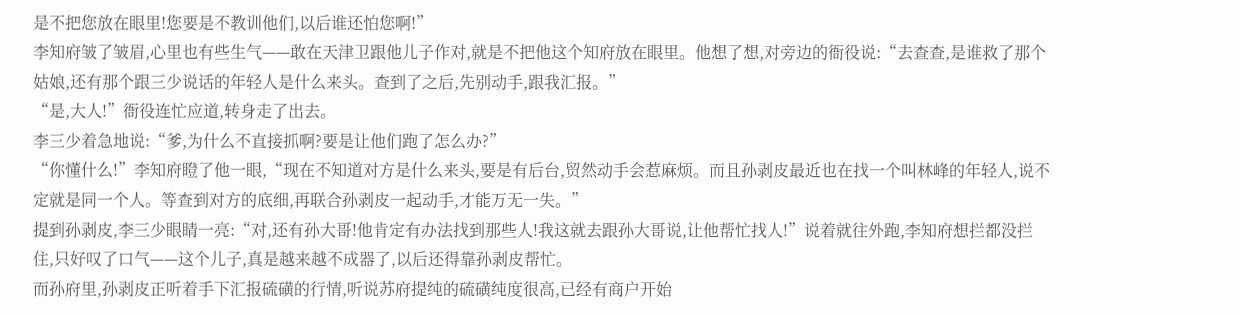是不把您放在眼里!您要是不教训他们,以后谁还怕您啊!”
李知府皱了皱眉,心里也有些生气——敢在天津卫跟他儿子作对,就是不把他这个知府放在眼里。他想了想,对旁边的衙役说:“去查查,是谁救了那个姑娘,还有那个跟三少说话的年轻人是什么来头。查到了之后,先别动手,跟我汇报。”
“是,大人!”衙役连忙应道,转身走了出去。
李三少着急地说:“爹,为什么不直接抓啊?要是让他们跑了怎么办?”
“你懂什么!”李知府瞪了他一眼,“现在不知道对方是什么来头,要是有后台,贸然动手会惹麻烦。而且孙剥皮最近也在找一个叫林峰的年轻人,说不定就是同一个人。等查到对方的底细,再联合孙剥皮一起动手,才能万无一失。”
提到孙剥皮,李三少眼睛一亮:“对,还有孙大哥!他肯定有办法找到那些人!我这就去跟孙大哥说,让他帮忙找人!”说着就往外跑,李知府想拦都没拦住,只好叹了口气——这个儿子,真是越来越不成器了,以后还得靠孙剥皮帮忙。
而孙府里,孙剥皮正听着手下汇报硫磺的行情,听说苏府提纯的硫磺纯度很高,已经有商户开始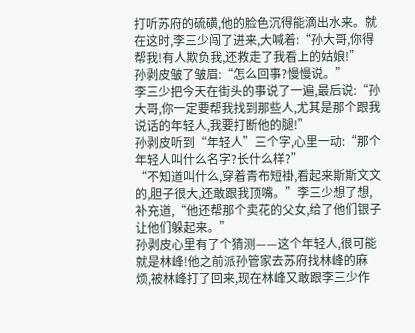打听苏府的硫磺,他的脸色沉得能滴出水来。就在这时,李三少闯了进来,大喊着:“孙大哥,你得帮我!有人欺负我,还救走了我看上的姑娘!”
孙剥皮皱了皱眉:“怎么回事?慢慢说。”
李三少把今天在街头的事说了一遍,最后说:“孙大哥,你一定要帮我找到那些人,尤其是那个跟我说话的年轻人,我要打断他的腿!”
孙剥皮听到“年轻人”三个字,心里一动:“那个年轻人叫什么名字?长什么样?”
“不知道叫什么,穿着青布短褂,看起来斯斯文文的,胆子很大,还敢跟我顶嘴。”李三少想了想,补充道,“他还帮那个卖花的父女,给了他们银子让他们躲起来。”
孙剥皮心里有了个猜测——这个年轻人,很可能就是林峰!他之前派孙管家去苏府找林峰的麻烦,被林峰打了回来,现在林峰又敢跟李三少作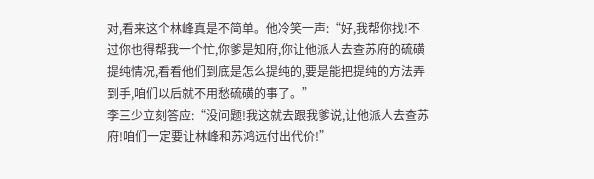对,看来这个林峰真是不简单。他冷笑一声:“好,我帮你找!不过你也得帮我一个忙,你爹是知府,你让他派人去查苏府的硫磺提纯情况,看看他们到底是怎么提纯的,要是能把提纯的方法弄到手,咱们以后就不用愁硫磺的事了。”
李三少立刻答应:“没问题!我这就去跟我爹说,让他派人去查苏府!咱们一定要让林峰和苏鸿远付出代价!”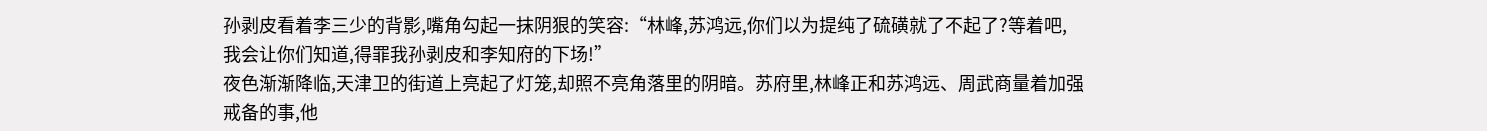孙剥皮看着李三少的背影,嘴角勾起一抹阴狠的笑容:“林峰,苏鸿远,你们以为提纯了硫磺就了不起了?等着吧,我会让你们知道,得罪我孙剥皮和李知府的下场!”
夜色渐渐降临,天津卫的街道上亮起了灯笼,却照不亮角落里的阴暗。苏府里,林峰正和苏鸿远、周武商量着加强戒备的事,他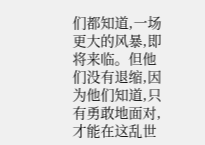们都知道,一场更大的风暴,即将来临。但他们没有退缩,因为他们知道,只有勇敢地面对,才能在这乱世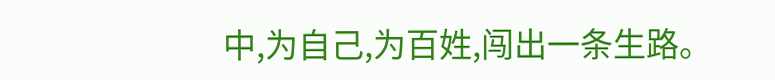中,为自己,为百姓,闯出一条生路。